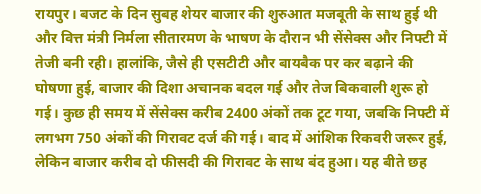रायपुर। बजट के दिन सुबह शेयर बाजार की शुरुआत मजबूती के साथ हुई थी और वित्त मंत्री निर्मला सीतारमण के भाषण के दौरान भी सेंसेक्स और निफ्टी में तेजी बनी रही। हालांकि, जैसे ही एसटीटी और बायबैक पर कर बढ़ाने की घोषणा हुई, बाजार की दिशा अचानक बदल गई और तेज बिकवाली शुरू हो गई। कुछ ही समय में सेंसेक्स करीब 2400 अंकों तक टूट गया, जबकि निफ्टी में लगभग 750 अंकों की गिरावट दर्ज की गई। बाद में आंशिक रिकवरी जरूर हुई, लेकिन बाजार करीब दो फीसदी की गिरावट के साथ बंद हुआ। यह बीते छह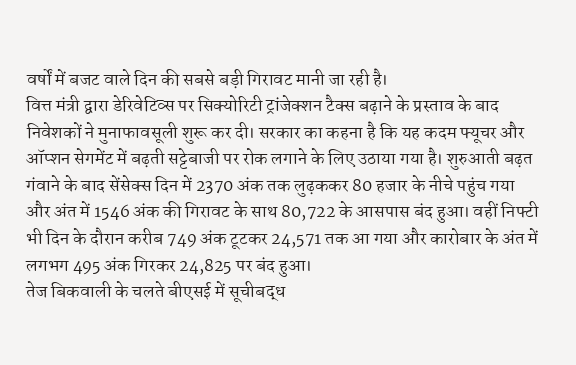वर्षों में बजट वाले दिन की सबसे बड़ी गिरावट मानी जा रही है।
वित्त मंत्री द्वारा डेरिवेटिव्स पर सिक्योरिटी ट्रांजेक्शन टैक्स बढ़ाने के प्रस्ताव के बाद निवेशकों ने मुनाफावसूली शुरू कर दी। सरकार का कहना है कि यह कदम फ्यूचर और ऑप्शन सेगमेंट में बढ़ती सट्टेबाजी पर रोक लगाने के लिए उठाया गया है। शुरुआती बढ़त गंवाने के बाद सेंसेक्स दिन में 2370 अंक तक लुढ़ककर 80 हजार के नीचे पहुंच गया और अंत में 1546 अंक की गिरावट के साथ 80,722 के आसपास बंद हुआ। वहीं निफ्टी भी दिन के दौरान करीब 749 अंक टूटकर 24,571 तक आ गया और कारोबार के अंत में लगभग 495 अंक गिरकर 24,825 पर बंद हुआ।
तेज बिकवाली के चलते बीएसई में सूचीबद्ध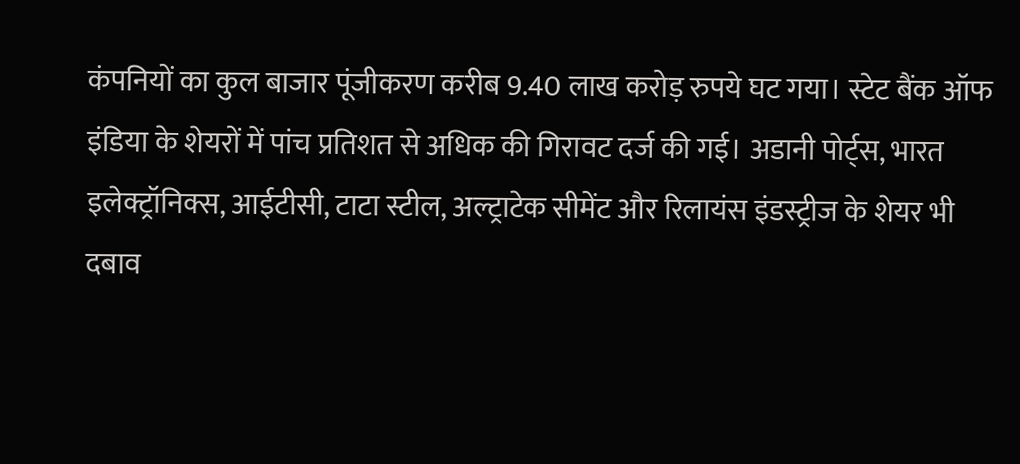कंपनियों का कुल बाजार पूंजीकरण करीब 9.40 लाख करोड़ रुपये घट गया। स्टेट बैंक ऑफ इंडिया के शेयरों में पांच प्रतिशत से अधिक की गिरावट दर्ज की गई। अडानी पोर्ट्स, भारत इलेक्ट्रॉनिक्स, आईटीसी, टाटा स्टील, अल्ट्राटेक सीमेंट और रिलायंस इंडस्ट्रीज के शेयर भी दबाव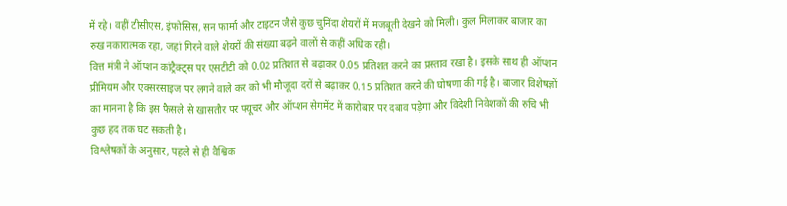में रहे। वहीं टीसीएस, इंफोसिस, सन फार्मा और टाइटन जैसे कुछ चुनिंदा शेयरों में मजबूती देखने को मिली। कुल मिलाकर बाजार का रुख नकारात्मक रहा, जहां गिरने वाले शेयरों की संख्या बढ़ने वालों से कहीं अधिक रही।
वित्त मंत्री ने ऑप्शन कांट्रैक्ट्स पर एसटीटी को 0.02 प्रतिशत से बढ़ाकर 0.05 प्रतिशत करने का प्रस्ताव रखा है। इसके साथ ही ऑप्शन प्रीमियम और एक्सरसाइज पर लगने वाले कर को भी मौजूदा दरों से बढ़ाकर 0.15 प्रतिशत करने की घोषणा की गई है। बाजार विशेषज्ञों का मानना है कि इस फैसले से खासतौर पर फ्यूचर और ऑप्शन सेगमेंट में कारोबार पर दबाव पड़ेगा और विदेशी निवेशकों की रुचि भी कुछ हद तक घट सकती है।
विश्लेषकों के अनुसार, पहले से ही वैश्विक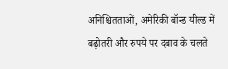अनिश्चितताओं, अमेरिकी बॉन्ड यील्ड में बढ़ोतरी और रुपये पर दबाव के चलते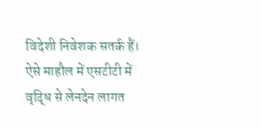विदेशी निवेशक सतर्क हैं। ऐसे माहौल में एसटीटी में वृद्धि से लेनदेन लागत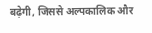बढ़ेगी, जिससे अल्पकालिक और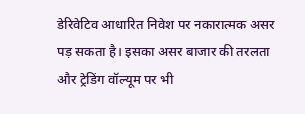डेरिवेटिव आधारित निवेश पर नकारात्मक असर पड़ सकता है। इसका असर बाजार की तरलता और ट्रेडिंग वॉल्यूम पर भी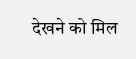देखने को मिल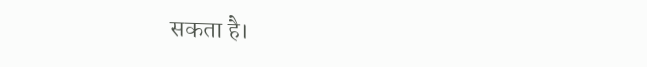सकता है।